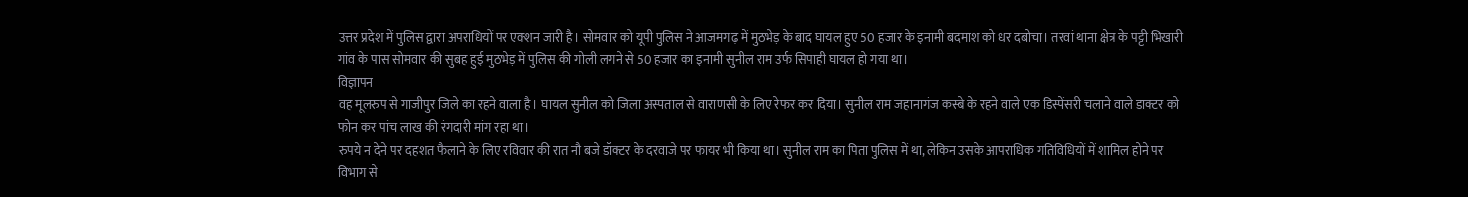उत्तर प्रदेश में पुलिस द्वारा अपराधियों पर एक्शन जारी है। सोमवार को यूपी पुलिस ने आजमगढ़ में मुठभेड़ के बाद घायल हुए 50 हजार के इनामी बदमाश को धर दबोचा। तरवां थाना क्षेत्र के पट्टी भिखारी गांव के पास सोमवार की सुबह हुई मुठभेड़ में पुलिस की गोली लगने से 50 हजार का इनामी सुनील राम उर्फ सिपाही घायल हो गया था।
विज्ञापन
वह मूलरुप से गाजीपुर जिले का रहने वाला है। घायल सुनील को जिला अस्पताल से वाराणसी के लिए रेफर कर दिया। सुनील राम जहानागंज कस्बे के रहने वाले एक डिस्पेंसरी चलाने वाले डाक्टर को फोन कर पांच लाख की रंगदारी मांग रहा था।
रुपये न देने पर दहशत फैलाने के लिए रविवार की रात नौ बजे डॉक्टर के दरवाजे पर फायर भी किया था। सुनील राम का पिता पुलिस में था, लेकिन उसके आपराधिक गतिविधियों में शामिल होने पर विभाग से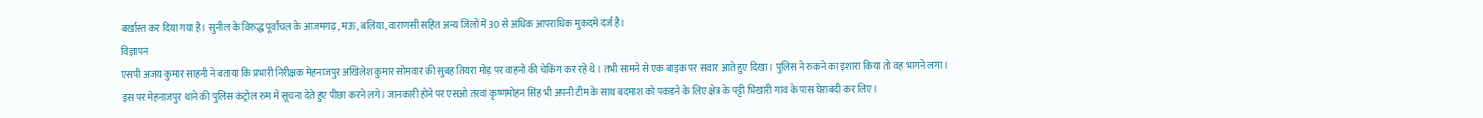बर्खास्त कर दिया गया है। सुनील के विरुद्ध पूर्वांचल के आजमगढ़, मऊ, बलिया, वाराणसी सहित अन्य जिलों में 30 से अधिक आपराधिक मुकदमे दर्ज हैं।
विज्ञापन
एसपी अजय कुमार साहनी ने बताया कि प्रभारी निरीक्षक मेहनाजपुर अखिलेश कुमार सोमवार की सुबह तियरा मोड़ पर वाहनों की चेकिंग कर रहे थे। तभी सामने से एक बाइक पर सवार आते हुए दिखा। पुलिस ने रुकने का इशारा किया तो वह भागने लगा।
इस पर मेहनाजपुर थाने की पुलिस कंट्रोल रुम में सूचना देते हुए पीछा करने लगे। जानकारी होने पर एसओ तरवां कृष्णमोहन सिंह भी अपनी टीम के साथ बदमाश को पकडने के लिए क्षेत्र के पट्टी भिखारी गांव के पास घेराबंदी कर लिए।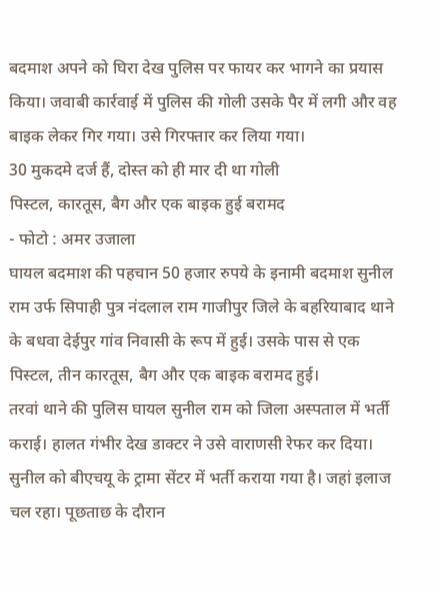बदमाश अपने को घिरा देख पुलिस पर फायर कर भागने का प्रयास किया। जवाबी कार्रवाई में पुलिस की गोली उसके पैर में लगी और वह बाइक लेकर गिर गया। उसे गिरफ्तार कर लिया गया।
30 मुकदमे दर्ज हैं, दोस्त को ही मार दी था गोली
पिस्टल, कारतूस, बैग और एक बाइक हुई बरामद
- फोटो : अमर उजाला
घायल बदमाश की पहचान 50 हजार रुपये के इनामी बदमाश सुनील राम उर्फ सिपाही पुत्र नंदलाल राम गाजीपुर जिले के बहरियाबाद थाने के बधवा देईपुर गांव निवासी के रूप में हुई। उसके पास से एक पिस्टल, तीन कारतूस, बैग और एक बाइक बरामद हुई।
तरवां थाने की पुलिस घायल सुनील राम को जिला अस्पताल में भर्ती कराई। हालत गंभीर देख डाक्टर ने उसे वाराणसी रेफर कर दिया। सुनील को बीएचयू के ट्रामा सेंटर में भर्ती कराया गया है। जहां इलाज चल रहा। पूछताछ के दौरान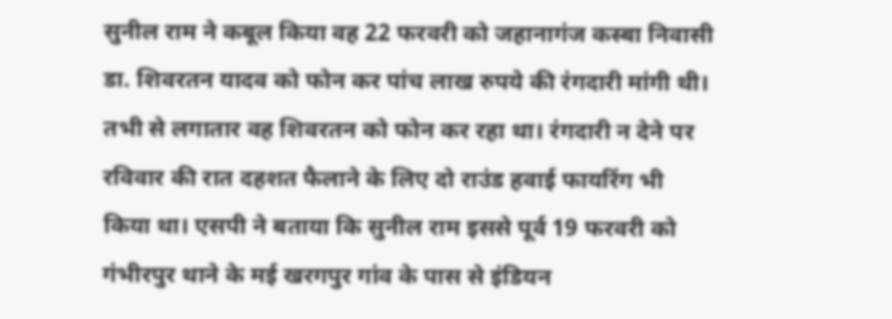सुनील राम ने कबूल किया वह 22 फरवरी को जहानागंज कस्बा निवासी डा. शिवरतन यादव को फोन कर पांच लाख रुपये की रंगदारी मांगी थी।
तभी से लगातार वह शिवरतन को फोन कर रहा था। रंगदारी न देने पर रविवार की रात दहशत फैलाने के लिए दो राउंड हवाई फायरिंग भी किया था। एसपी ने बताया कि सुनील राम इससे पूर्व 19 फरवरी को गंभीरपुर थाने के मई खरगपुर गांव के पास से इंडियन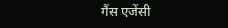गैंस एजेंसी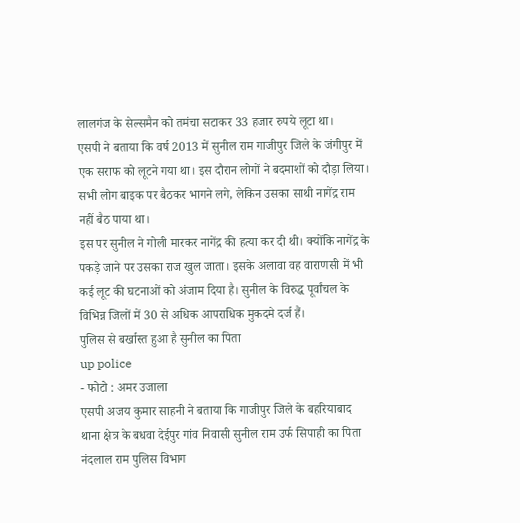लालगंज के सेल्समैन को तमंचा सटाकर 33 हजार रुपये लूटा था।
एसपी ने बताया कि वर्ष 2013 में सुनील राम गाजीपुर जिले के जंगीपुर में एक सराफ को लूटने गया था। इस दौरान लोगों ने बदमाशों को दौड़ा लिया। सभी लोग बाइक पर बैठकर भागने लगे, लेकिन उसका साथी नागेंद्र राम नहीं बैठ पाया था।
इस पर सुनील ने गोली मारकर नागेंद्र की हत्या कर दी थी। क्योंकि नागेंद्र के पकड़े जाने पर उसका राज खुल जाता। इसके अलावा वह वाराणसी में भी कई लूट की घटनाओं को अंजाम दिया है। सुनील के विरुद्ध पूर्वांचल के विभिन्न जिलों में 30 से अधिक आपराधिक मुकदमे दर्ज हैं।
पुलिस से बर्खास्त हुआ है सुनील का पिता
up police
- फोटो : अमर उजाला
एसपी अजय कुमार साहनी ने बताया कि गाजीपुर जिले के बहरियाबाद थाना क्षेत्र के बधवा देईपुर गांव निवासी सुनील राम उर्फ सिपाही का पिता नंदलाल राम पुलिस विभाग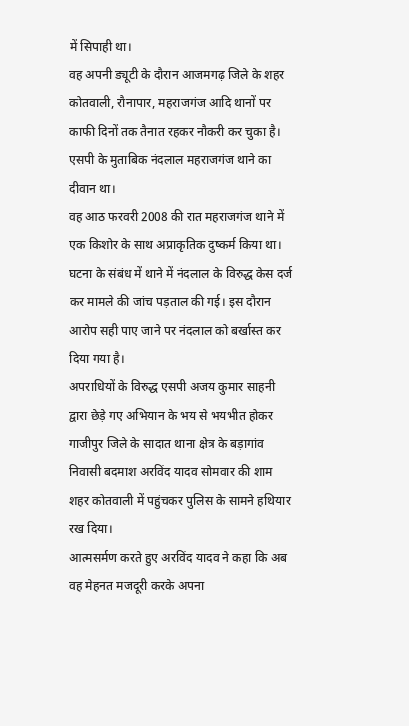में सिपाही था।
वह अपनी ड्यूटी के दौरान आजमगढ़ जिले के शहर कोतवाली, रौनापार, महराजगंज आदि थानों पर काफी दिनों तक तैनात रहकर नौकरी कर चुका है। एसपी के मुताबिक नंदलाल महराजगंज थाने का दीवान था।
वह आठ फरवरी 2008 की रात महराजगंज थाने में एक किशोर के साथ अप्राकृतिक दुष्कर्म किया था। घटना के संबंध में थाने में नंदलाल के विरुद्ध केस दर्ज कर मामले की जांच पड़ताल की गई। इस दौरान आरोप सही पाए जाने पर नंदलाल को बर्खास्त कर दिया गया है।
अपराधियों के विरुद्ध एसपी अजय कुमार साहनी द्वारा छेड़े गए अभियान के भय से भयभीत होकर गाजीपुर जिले के सादात थाना क्षेत्र के बड़ागांव निवासी बदमाश अरविंद यादव सोमवार की शाम शहर कोतवाली में पहुंचकर पुलिस के सामने हथियार रख दिया।
आत्मसर्मण करते हुए अरविंद यादव ने कहा कि अब वह मेहनत मजदूरी करके अपना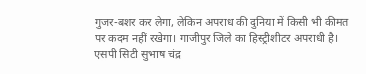गुजर-बशर कर लेगा, लेकिन अपराध की दुनिया में किसी भी कीमत पर कदम नहीं रखेगा। गाजीपुर जिले का हिस्ट्रीशीटर अपराधी है। एसपी सिटी सुभाष चंद्र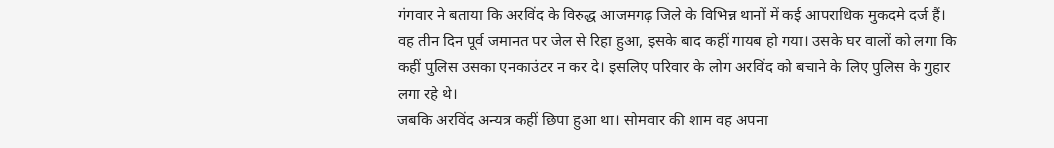गंगवार ने बताया कि अरविंद के विरुद्ध आजमगढ़ जिले के विभिन्न थानों में कई आपराधिक मुकदमे दर्ज हैं।
वह तीन दिन पूर्व जमानत पर जेल से रिहा हुआ, इसके बाद कहीं गायब हो गया। उसके घर वालों को लगा कि कहीं पुलिस उसका एनकाउंटर न कर दे। इसलिए परिवार के लोग अरविंद को बचाने के लिए पुलिस के गुहार लगा रहे थे।
जबकि अरविंद अन्यत्र कहीं छिपा हुआ था। सोमवार की शाम वह अपना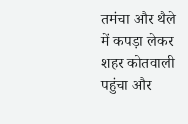तमंचा और थैले में कपड़ा लेकर शहर कोतवाली पहुंचा और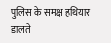पुलिस के समक्ष हथियार डालते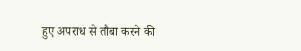हुए अपराध से तौबा करने की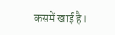कसमें खाई है।